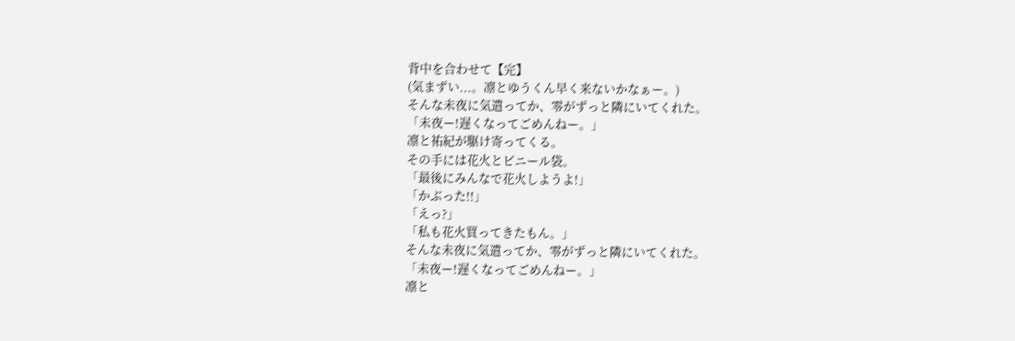背中を合わせて【完】
(気まずい...。凛とゆうくん早く来ないかなぁー。)
そんな未夜に気遣ってか、零がずっと隣にいてくれた。
「未夜ー!遅くなってごめんねー。」
凛と祐紀が駆け寄ってくる。
その手には花火とビニール袋。
「最後にみんなで花火しようよ!」
「かぶった!!」
「えっ?」
「私も花火買ってきたもん。」
そんな未夜に気遣ってか、零がずっと隣にいてくれた。
「未夜ー!遅くなってごめんねー。」
凛と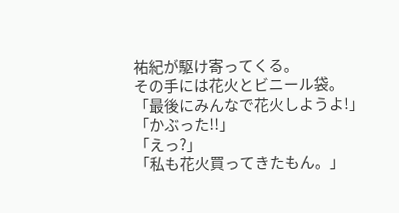祐紀が駆け寄ってくる。
その手には花火とビニール袋。
「最後にみんなで花火しようよ!」
「かぶった!!」
「えっ?」
「私も花火買ってきたもん。」